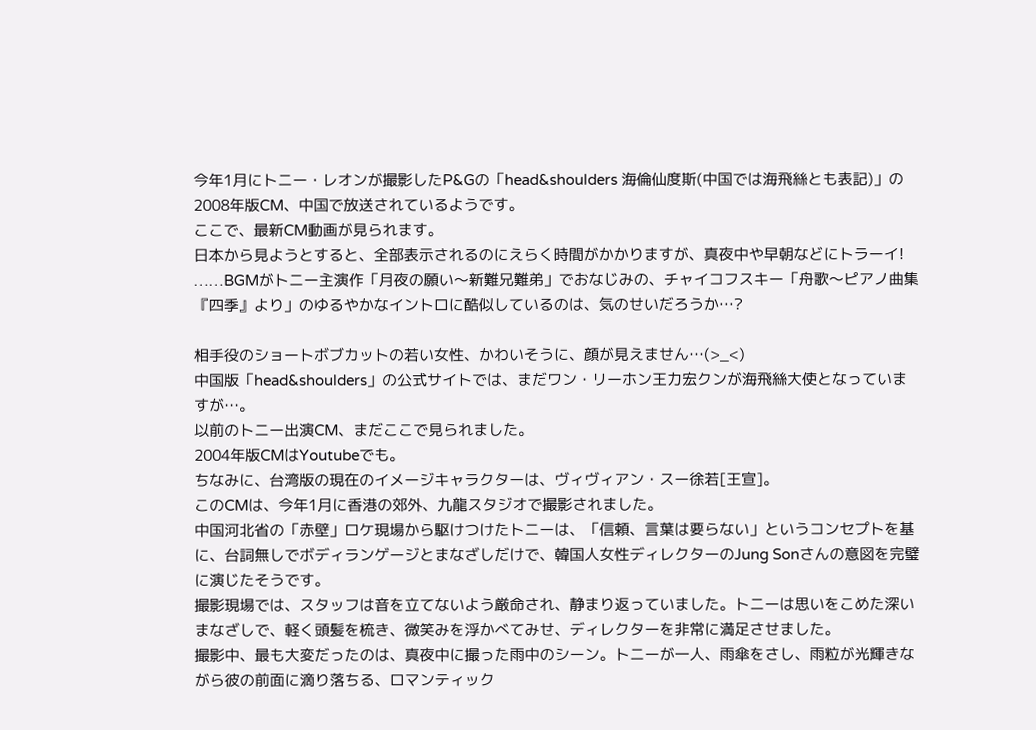今年1月にトニー・レオンが撮影したP&Gの「head&shoulders 海倫仙度斯(中国では海飛絲とも表記)」の2008年版CM、中国で放送されているようです。
ここで、最新CM動画が見られます。
日本から見ようとすると、全部表示されるのにえらく時間がかかりますが、真夜中や早朝などにトラーイ!
……BGMがトニー主演作「月夜の願い〜新難兄難弟」でおなじみの、チャイコフスキー「舟歌〜ピアノ曲集『四季』より」のゆるやかなイントロに酷似しているのは、気のせいだろうか…?

相手役のショートボブカットの若い女性、かわいそうに、顔が見えません…(>_<)
中国版「head&shoulders」の公式サイトでは、まだワン・リーホン王力宏クンが海飛絲大使となっていますが…。
以前のトニー出演CM、まだここで見られました。
2004年版CMはYoutubeでも。
ちなみに、台湾版の現在のイメージキャラクターは、ヴィヴィアン・スー徐若[王宣]。
このCMは、今年1月に香港の郊外、九龍スタジオで撮影されました。
中国河北省の「赤壁」ロケ現場から駆けつけたトニーは、「信頼、言葉は要らない」というコンセプトを基に、台詞無しでボディランゲージとまなざしだけで、韓国人女性ディレクターのJung Sonさんの意図を完璧に演じたそうです。
撮影現場では、スタッフは音を立てないよう厳命され、静まり返っていました。トニーは思いをこめた深いまなざしで、軽く頭髪を梳き、微笑みを浮かべてみせ、ディレクターを非常に満足させました。
撮影中、最も大変だったのは、真夜中に撮った雨中のシーン。トニーが一人、雨傘をさし、雨粒が光輝きながら彼の前面に滴り落ちる、ロマンティック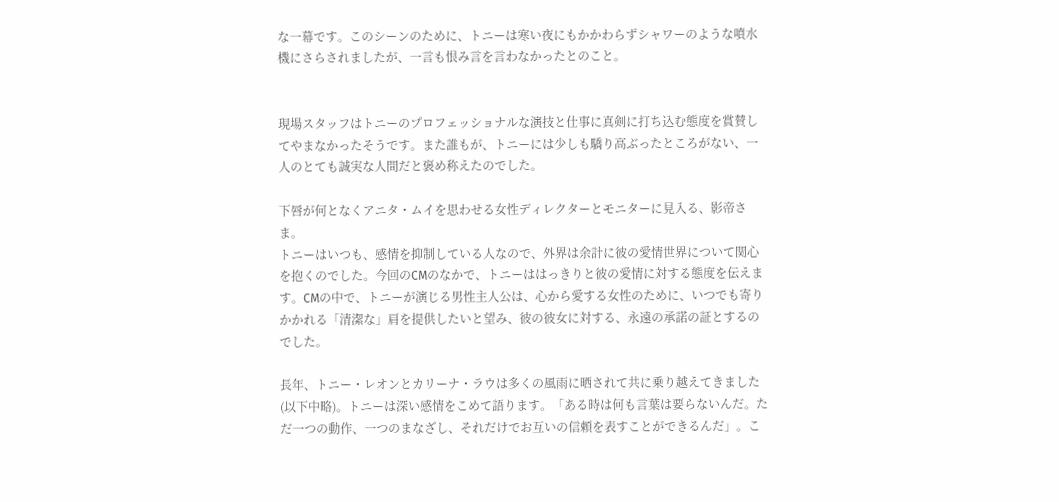な一幕です。このシーンのために、トニーは寒い夜にもかかわらずシャワーのような噴水機にさらされましたが、一言も恨み言を言わなかったとのこと。


現場スタッフはトニーのプロフェッショナルな演技と仕事に真剣に打ち込む態度を賞賛してやまなかったそうです。また誰もが、トニーには少しも驕り高ぶったところがない、一人のとても誠実な人間だと褒め称えたのでした。

下唇が何となくアニタ・ムイを思わせる女性ディレクターとモニターに見入る、影帝さま。
トニーはいつも、感情を抑制している人なので、外界は余計に彼の愛情世界について関心を抱くのでした。今回のCMのなかで、トニーははっきりと彼の愛情に対する態度を伝えます。CMの中で、トニーが演じる男性主人公は、心から愛する女性のために、いつでも寄りかかれる「清潔な」肩を提供したいと望み、彼の彼女に対する、永遠の承諾の証とするのでした。

長年、トニー・レオンとカリーナ・ラウは多くの風雨に晒されて共に乗り越えてきました(以下中略)。トニーは深い感情をこめて語ります。「ある時は何も言葉は要らないんだ。ただ一つの動作、一つのまなざし、それだけでお互いの信頼を表すことができるんだ」。こ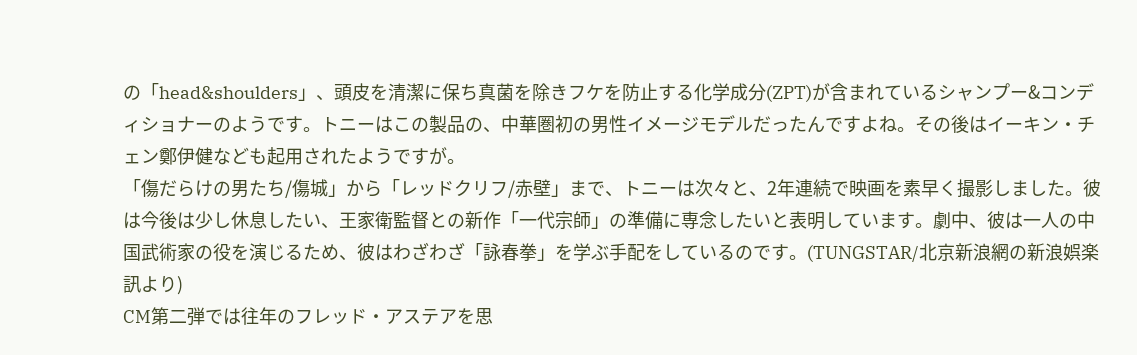の「head&shoulders」、頭皮を清潔に保ち真菌を除きフケを防止する化学成分(ZPT)が含まれているシャンプー&コンディショナーのようです。トニーはこの製品の、中華圏初の男性イメージモデルだったんですよね。その後はイーキン・チェン鄭伊健なども起用されたようですが。
「傷だらけの男たち/傷城」から「レッドクリフ/赤壁」まで、トニーは次々と、2年連続で映画を素早く撮影しました。彼は今後は少し休息したい、王家衛監督との新作「一代宗師」の準備に専念したいと表明しています。劇中、彼は一人の中国武術家の役を演じるため、彼はわざわざ「詠春拳」を学ぶ手配をしているのです。(TUNGSTAR/北京新浪網の新浪娯楽訊より)
CM第二弾では往年のフレッド・アステアを思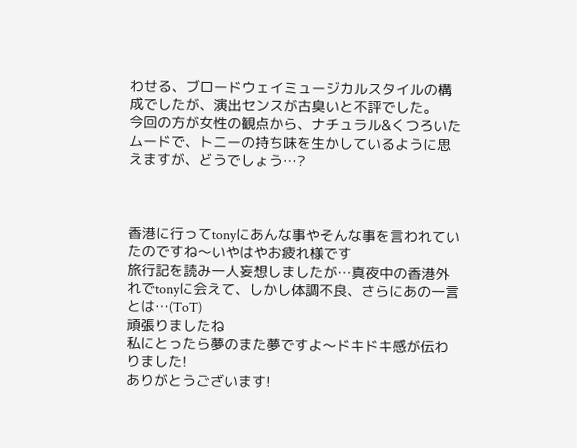わせる、ブロードウェイミュージカルスタイルの構成でしたが、演出センスが古臭いと不評でした。
今回の方が女性の観点から、ナチュラル&くつろいたムードで、トニーの持ち味を生かしているように思えますが、どうでしょう…?



香港に行ってtonyにあんな事やそんな事を言われていたのですね〜いやはやお疲れ様です
旅行記を読み一人妄想しましたが…真夜中の香港外れでtonyに会えて、しかし体調不良、さらにあの一言とは…(ToT)
頑張りましたね
私にとったら夢のまた夢ですよ〜ドキドキ感が伝わりました!
ありがとうございます!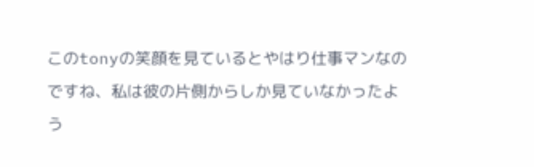このtonyの笑顔を見ているとやはり仕事マンなのですね、私は彼の片側からしか見ていなかったよう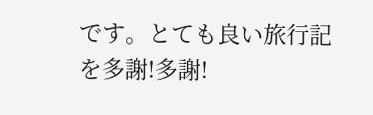です。とても良い旅行記を多謝!多謝!